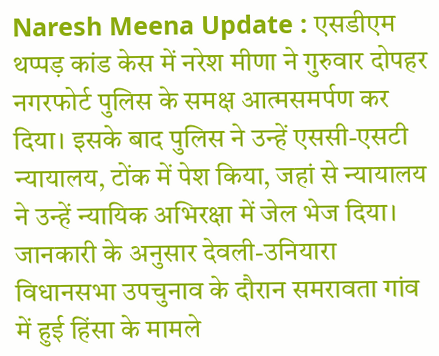Naresh Meena Update : एसडीएम थप्पड़ कांड केस में नरेश मीणा ने गुरुवार दोपहर नगरफोर्ट पुलिस के समक्ष आत्मसमर्पण कर दिया। इसके बाद पुलिस ने उन्हें एससी-एसटी न्यायालय, टोंक में पेश किया, जहां से न्यायालय ने उन्हें न्यायिक अभिरक्षा में जेल भेज दिया। जानकारी के अनुसार देवली-उनियारा विधानसभा उपचुनाव के दौरान समरावता गांव में हुई हिंसा के मामले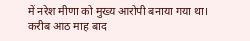में नरेश मीणा को मुख्य आरोपी बनाया गया था। करीब आठ माह बाद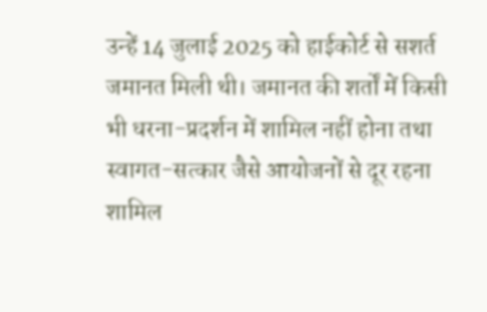उन्हें 14 जुलाई 2025 को हाईकोर्ट से सशर्त जमानत मिली थी। जमानत की शर्तों में किसी भी धरना-प्रदर्शन में शामिल नहीं होना तथा स्वागत-सत्कार जैसे आयोजनों से दूर रहना शामिल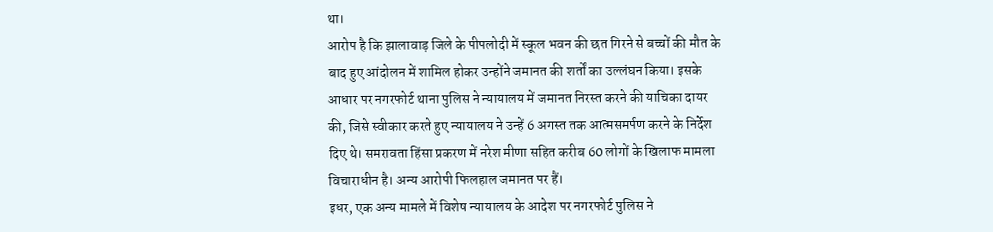था।
आरोप है कि झालावाड़ जिले के पीपलोदी में स्कूल भवन की छत गिरने से बच्चों की मौत के बाद हुए आंदोलन में शामिल होकर उन्होंने जमानत की शर्तों का उल्लंघन किया। इसके आधार पर नगरफोर्ट थाना पुलिस ने न्यायालय में जमानत निरस्त करने की याचिका दायर की, जिसे स्वीकार करते हुए न्यायालय ने उन्हें 6 अगस्त तक आत्मसमर्पण करने के निर्देश दिए थे। समरावता हिंसा प्रकरण में नरेश मीणा सहित करीब 60 लोगों के खिलाफ मामला विचाराधीन है। अन्य आरोपी फिलहाल जमानत पर हैं।
इधर, एक अन्य मामले में विशेष न्यायालय के आदेश पर नगरफोर्ट पुलिस ने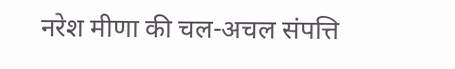नरेश मीणा की चल-अचल संपत्ति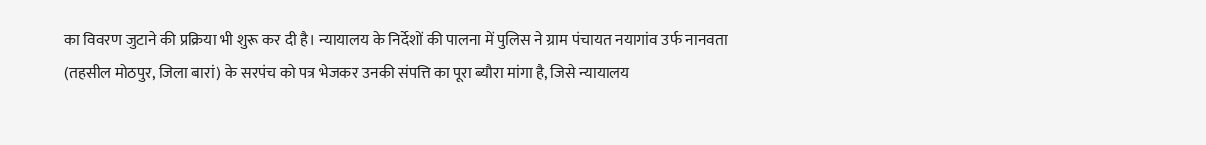का विवरण जुटाने की प्रक्रिया भी शुरू कर दी है। न्यायालय के निर्देशों की पालना में पुलिस ने ग्राम पंचायत नयागांव उर्फ नानवता (तहसील मोठपुर, जिला बारां) के सरपंच को पत्र भेजकर उनकी संपत्ति का पूरा ब्यौरा मांगा है, जिसे न्यायालय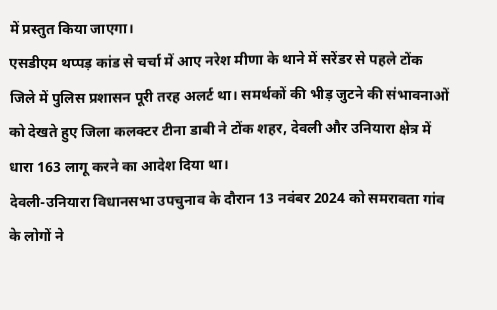में प्रस्तुत किया जाएगा।
एसडीएम थप्पड़ कांड से चर्चा में आए नरेश मीणा के थाने में सरेंडर से पहले टोंक जिले में पुलिस प्रशासन पूरी तरह अलर्ट था। समर्थकों की भीड़ जुटने की संभावनाओं को देखते हुए जिला कलक्टर टीना डाबी ने टोंक शहर, देवली और उनियारा क्षेत्र में धारा 163 लागू करने का आदेश दिया था।
देवली-उनियारा विधानसभा उपचुनाव के दौरान 13 नवंबर 2024 को समरावता गांव के लोगों ने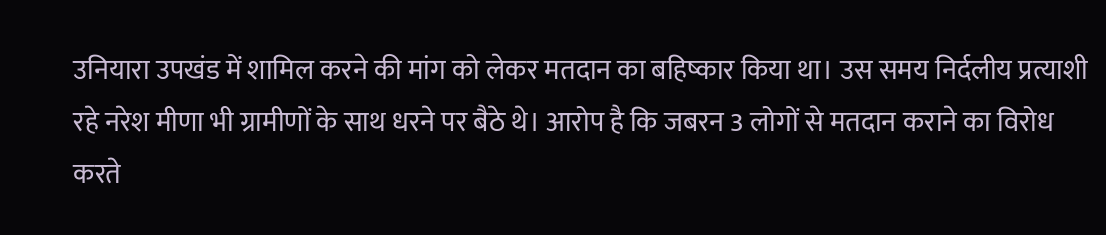उनियारा उपखंड में शामिल करने की मांग को लेकर मतदान का बहिष्कार किया था। उस समय निर्दलीय प्रत्याशी रहे नरेश मीणा भी ग्रामीणों के साथ धरने पर बैठे थे। आरोप है कि जबरन 3 लोगों से मतदान कराने का विरोध करते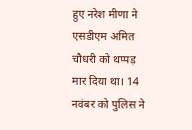हुए नरेश मीणा ने एसडीएम अमित चौधरी को थप्पड़ मार दिया था। 14 नवंबर को पुलिस ने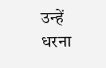उन्हें धरना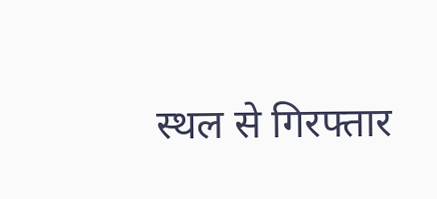स्थल से गिरफ्तार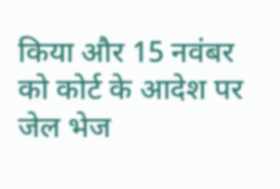किया और 15 नवंबर को कोर्ट के आदेश पर जेल भेज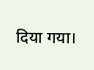दिया गया।